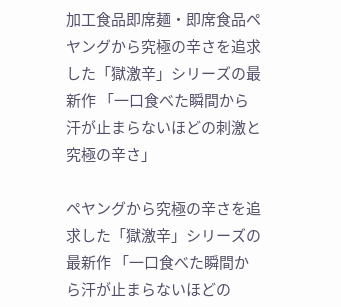加工食品即席麺・即席食品ペヤングから究極の辛さを追求した「獄激辛」シリーズの最新作 「一口食べた瞬間から汗が止まらないほどの刺激と究極の辛さ」

ペヤングから究極の辛さを追求した「獄激辛」シリーズの最新作 「一口食べた瞬間から汗が止まらないほどの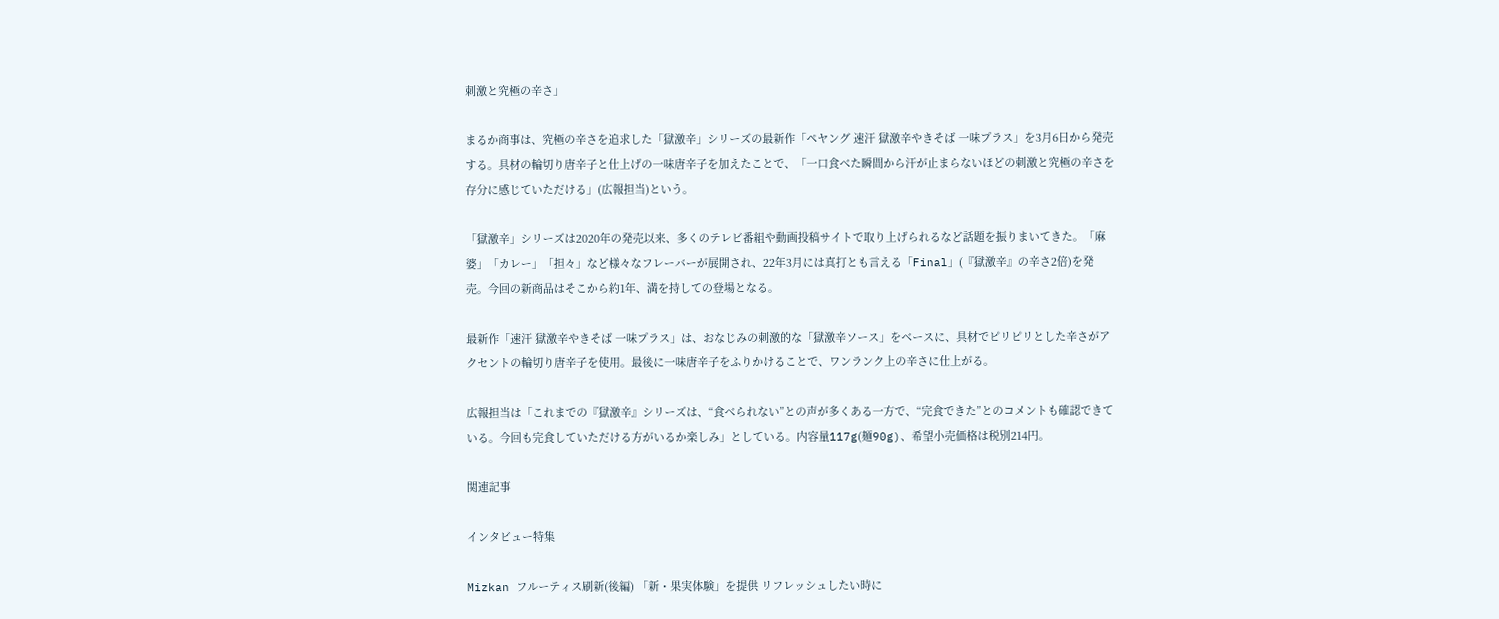刺激と究極の辛さ」

まるか商事は、究極の辛さを追求した「獄激辛」シリーズの最新作「ペヤング 速汗 獄激辛やきそば 一味プラス」を3月6日から発売する。具材の輪切り唐辛子と仕上げの一味唐辛子を加えたことで、「一口食べた瞬間から汗が止まらないほどの刺激と究極の辛さを存分に感じていただける」(広報担当)という。

「獄激辛」シリーズは2020年の発売以来、多くのテレビ番組や動画投稿サイトで取り上げられるなど話題を振りまいてきた。「麻婆」「カレー」「担々」など様々なフレーバーが展開され、22年3月には真打とも言える「Final」(『獄激辛』の辛さ2倍)を発売。今回の新商品はそこから約1年、満を持しての登場となる。

最新作「速汗 獄激辛やきそば 一味プラス」は、おなじみの刺激的な「獄激辛ソース」をベースに、具材でピリピリとした辛さがアクセントの輪切り唐辛子を使用。最後に一味唐辛子をふりかけることで、ワンランク上の辛さに仕上がる。

広報担当は「これまでの『獄激辛』シリーズは、“食べられない”との声が多くある一方で、“完食できた”とのコメントも確認できている。今回も完食していただける方がいるか楽しみ」としている。内容量117g(麺90g)、希望小売価格は税別214円。

関連記事

インタビュー特集

Mizkan フルーティス刷新(後編) 「新・果実体験」を提供 リフレッシュしたい時に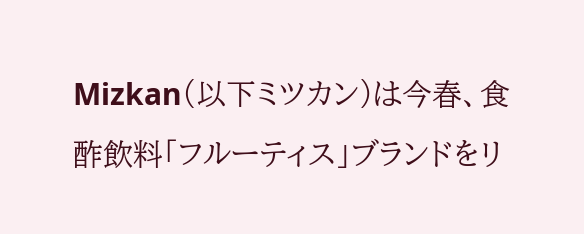Mizkan(以下ミツカン)は今春、食酢飲料「フルーティス」ブランドをリ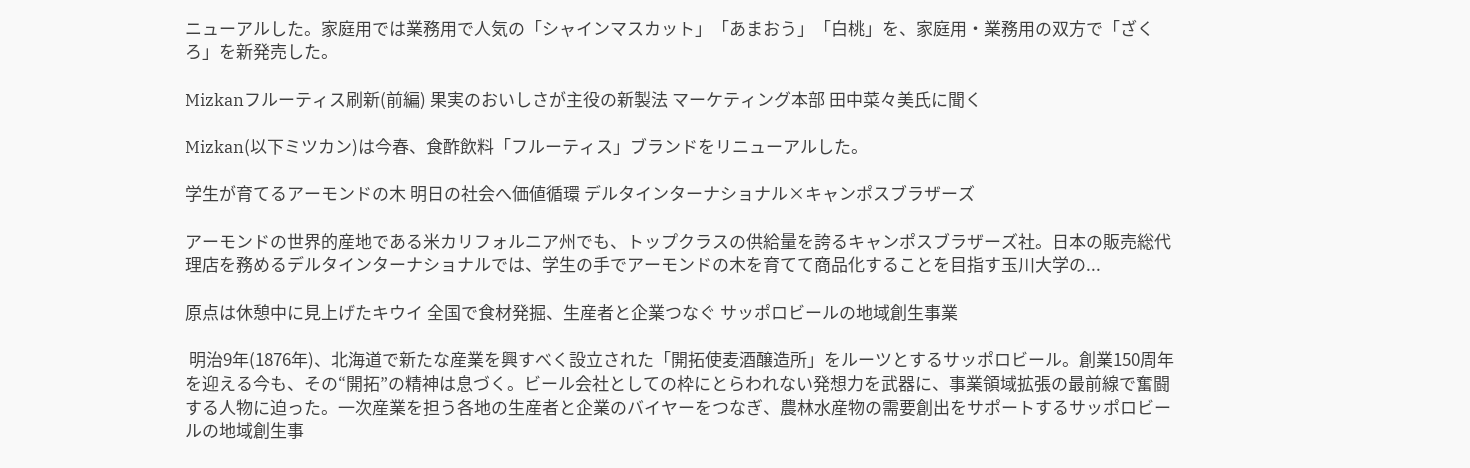ニューアルした。家庭用では業務用で人気の「シャインマスカット」「あまおう」「白桃」を、家庭用・業務用の双方で「ざくろ」を新発売した。

Mizkanフルーティス刷新(前編) 果実のおいしさが主役の新製法 マーケティング本部 田中菜々美氏に聞く

Mizkan(以下ミツカン)は今春、食酢飲料「フルーティス」ブランドをリニューアルした。

学生が育てるアーモンドの木 明日の社会へ価値循環 デルタインターナショナル×キャンポスブラザーズ

アーモンドの世界的産地である米カリフォルニア州でも、トップクラスの供給量を誇るキャンポスブラザーズ社。日本の販売総代理店を務めるデルタインターナショナルでは、学生の手でアーモンドの木を育てて商品化することを目指す玉川大学の...

原点は休憩中に見上げたキウイ 全国で食材発掘、生産者と企業つなぐ サッポロビールの地域創生事業

 明治9年(1876年)、北海道で新たな産業を興すべく設立された「開拓使麦酒醸造所」をルーツとするサッポロビール。創業150周年を迎える今も、その“開拓”の精神は息づく。ビール会社としての枠にとらわれない発想力を武器に、事業領域拡張の最前線で奮闘する人物に迫った。一次産業を担う各地の生産者と企業のバイヤーをつなぎ、農林水産物の需要創出をサポートするサッポロビールの地域創生事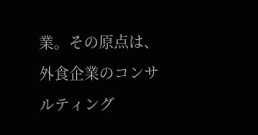業。その原点は、外食企業のコンサルティング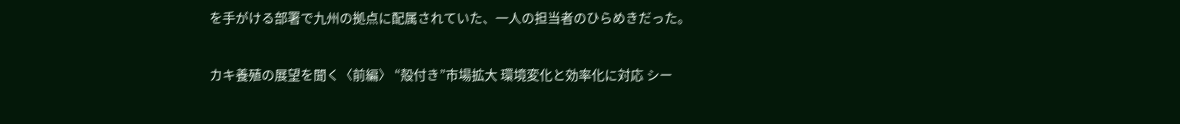を手がける部署で九州の拠点に配属されていた、一人の担当者のひらめきだった。

カキ養殖の展望を聞く〈前編〉 “殻付き”市場拡大 環境変化と効率化に対応 シー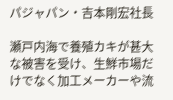パジャパン・吉本剛宏社長

瀬戸内海で養殖カキが甚大な被害を受け、生鮮市場だけでなく加工メーカーや流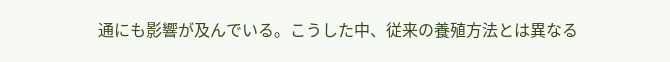通にも影響が及んでいる。こうした中、従来の養殖方法とは異なる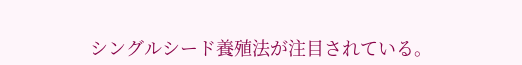シングルシード養殖法が注目されている。